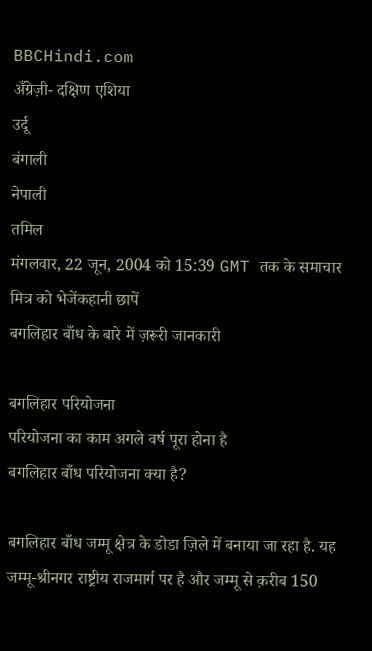BBCHindi.com
अँग्रेज़ी- दक्षिण एशिया
उर्दू
बंगाली
नेपाली
तमिल
मंगलवार, 22 जून, 2004 को 15:39 GMT तक के समाचार
मित्र को भेजेंकहानी छापें
बगलिहार बाँध के बारे में ज़रूरी जानकारी

बगलिहार परियोजना
परियोजना का काम अगले वर्ष पूरा होना है
बगलिहार बाँध परियोजना क्या है?

बगलिहार बाँध जम्मू क्षेत्र के डोडा ज़िले में बनाया जा रहा है. यह जम्मू-श्रीनगर राष्ट्रीय राजमार्ग पर है और जम्मू से क़रीब 150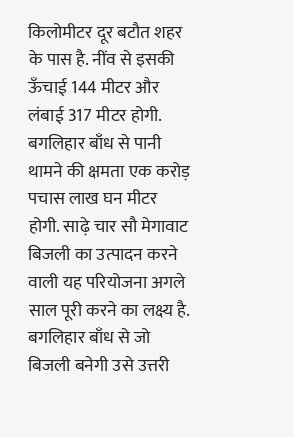किलोमीटर दूर बटौत शहर के पास है. नींव से इसकी ऊँचाई 144 मीटर और लंबाई 317 मीटर होगी. बगलिहार बाँध से पानी थामने की क्षमता एक करोड़ पचास लाख घन मीटर होगी. साढ़े चार सौ मेगावाट बिजली का उत्पादन करने वाली यह परियोजना अगले साल पूरी करने का लक्ष्य है. बगलिहार बाँध से जो बिजली बनेगी उसे उत्तरी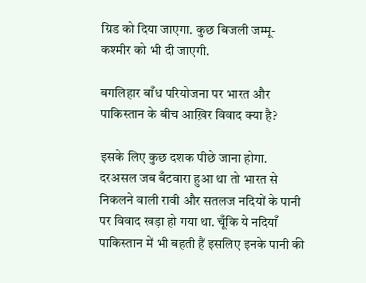ग्रिड को दिया जाएगा. कुछ बिजली जम्मू- कश्मीर को भी दी जाएगी.

बगलिहार बाँध परियोजना पर भारत और पाकिस्तान के बीच आख़िर विवाद क्या है?

इसके लिए कुछ दशक पीछे जाना होगा. दरअसल जब बँटवारा हुआ था तो भारत से निकलने वाली रावी और सतलज नदियों के पानी पर विवाद खड़ा हो गया था. चूँकि ये नदियाँ पाकिस्तान में भी बहती हैं इसलिए इनके पानी की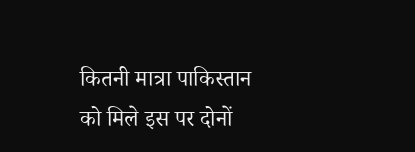कितनी मात्रा पाकिस्तान को मिले इस पर दोनों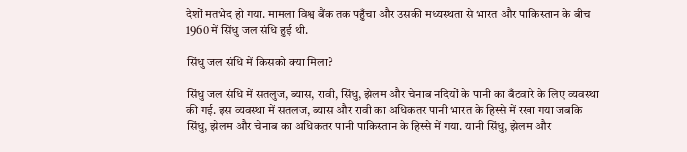देशों मतभेद हो गया. मामला विश्व बैंक तक पहुँचा और उसकी मध्यस्थता से भारत और पाकिस्तान के बीच 1960 में सिंधु जल संधि हुई थी.

सिंधु जल संधि में किसको क्या मिला?

सिंधु जल संधि में सतलुज, ब्यास, रावी, सिंधु, झेलम और चेनाब नदियों के पानी का बँटवारे के लिए व्यवस्था की गई. इस व्यवस्था में सतलज, ब्यास और रावी का अधिकतर पानी भारत के हिस्से में रखा गया जबकि सिंधु, झेलम और चेनाब का अधिकतर पानी पाकिस्तान के हिस्से में गया. यानी सिंधु, झेलम और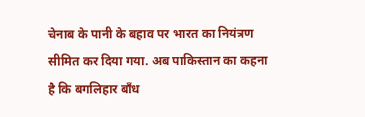चेनाब के पानी के बहाव पर भारत का नियंत्रण सीमित कर दिया गया. अब पाकिस्तान का कहना है कि बगलिहार बाँध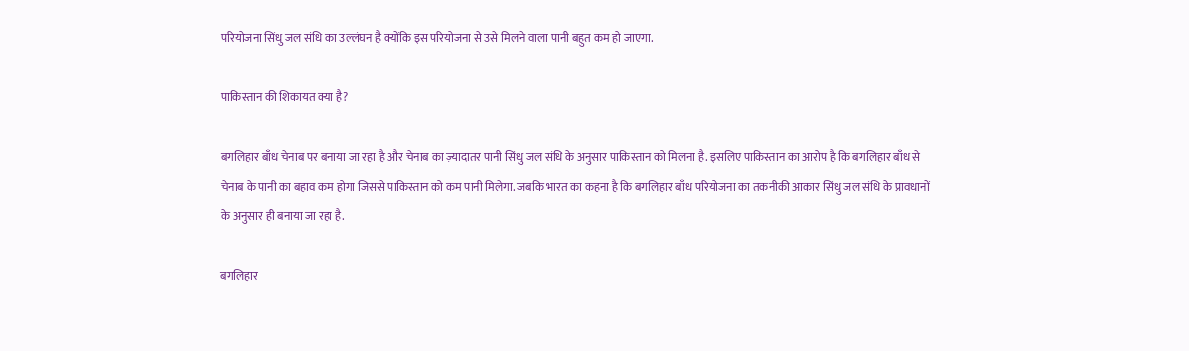परियोजना सिंधु जल संधि का उल्लंघन है क्योंकि इस परियोजना से उसे मिलने वाला पानी बहुत कम हो जाएगा.

पाकिस्तान की शिकायत क्या है?

बगलिहार बाँध चेनाब पर बनाया जा रहा है और चेनाब का ज़्यादातर पानी सिंधु जल संधि के अनुसार पाकिस्तान को मिलना है. इसलिए पाकिस्तान का आरोप है कि बगलिहार बाँध से चेनाब के पानी का बहाव कम होगा जिससे पाकिस्तान को कम पानी मिलेगा. जबकि भारत का कहना है कि बगलिहार बाँध परियोजना का तकनीकी आकार सिंधु जल संधि के प्रावधानों के अनुसार ही बनाया जा रहा है.

बगलिहार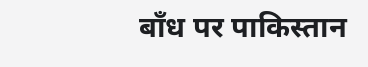बाँध पर पाकिस्तान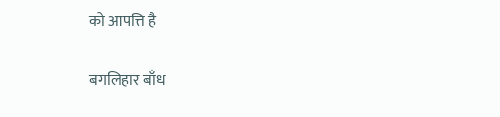को आपत्ति है

बगलिहार बाँध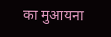का मुआयना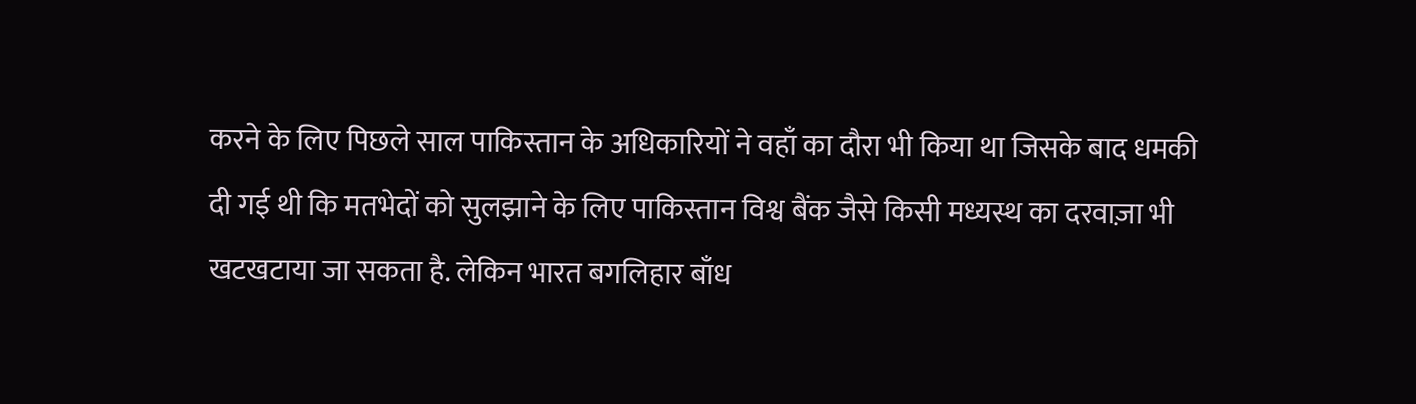करने के लिए पिछले साल पाकिस्तान के अधिकारियों ने वहाँ का दौरा भी किया था जिसके बाद धमकी दी गई थी कि मतभेदों को सुलझाने के लिए पाकिस्तान विश्व बैंक जैसे किसी मध्यस्थ का दरवाज़ा भी खटखटाया जा सकता है. लेकिन भारत बगलिहार बाँध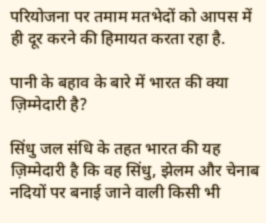परियोजना पर तमाम मतभेदों को आपस में ही दूर करने की हिमायत करता रहा है.

पानी के बहाव के बारे में भारत की क्या ज़िम्मेदारी है?

सिंधु जल संधि के तहत भारत की यह ज़िम्मेदारी है कि वह सिंधु, झेलम और चेनाब नदियों पर बनाई जाने वाली किसी भी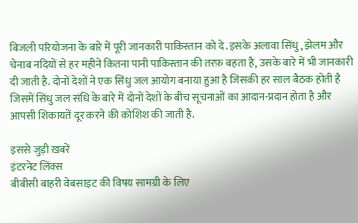बिजली परियोजना के बारे में पूरी जानकारी पाकिस्तान को दे. इसके अलावा सिंधु, झेलम और चेनाब नदियों से हर महीने कितना पानी पाकिस्तान की तरफ़ बहता है, उसके बारे में भी जानकारी दी जाती है. दोनों देशों ने एक सिंधु जल आयोग बनाया हुआ है जिसकी हर साल बैठक होती है जिसमें सिंधु जल संधि के बारे में दोनों देशों के बीच सूचनाओं का आदान-प्रदान होता है और आपसी शिकायतें दूर करने की कोशिश की जाती है.

इससे जुड़ी ख़बरें
इंटरनेट लिंक्स
बीबीसी बाहरी वेबसाइट की विषय सामग्री के लिए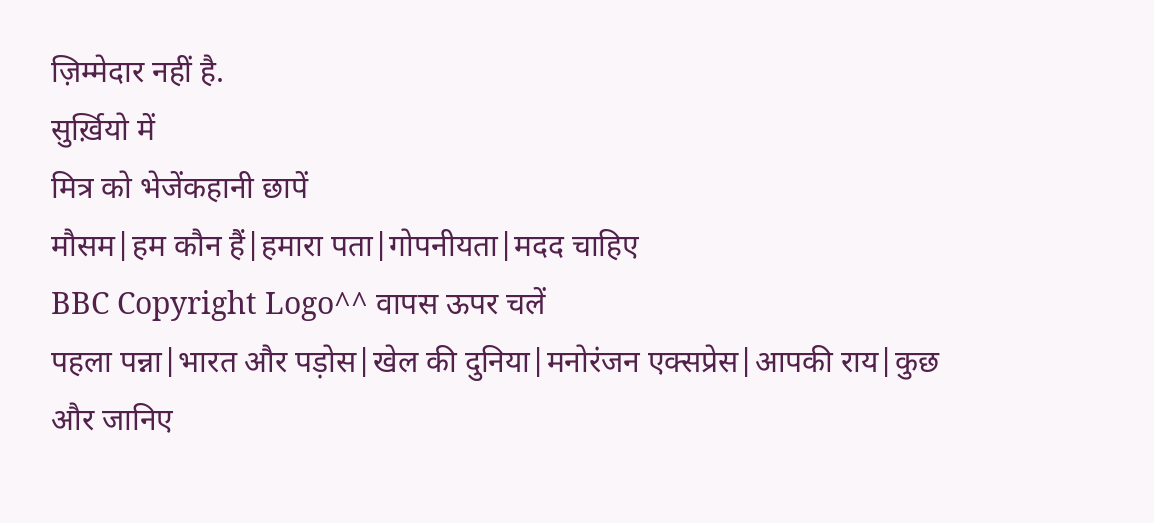ज़िम्मेदार नहीं है.
सुर्ख़ियो में
मित्र को भेजेंकहानी छापें
मौसम|हम कौन हैं|हमारा पता|गोपनीयता|मदद चाहिए
BBC Copyright Logo^^ वापस ऊपर चलें
पहला पन्ना|भारत और पड़ोस|खेल की दुनिया|मनोरंजन एक्सप्रेस|आपकी राय|कुछ और जानिए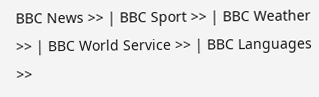BBC News >> | BBC Sport >> | BBC Weather >> | BBC World Service >> | BBC Languages >>